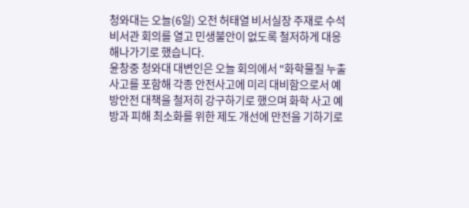청와대는 오늘(6일) 오전 허태열 비서실장 주재로 수석 비서관 회의를 열고 민생불안이 없도록 철저하게 대응해나가기로 했습니다.
윤창중 청와대 대변인은 오늘 회의에서 "화학물질 누출사고를 포함해 각종 안전사고에 미리 대비함으로서 예방안전 대책을 철저히 강구하기로 했으며 화학 사고 예방과 피해 최소화를 위한 제도 개선에 만전을 기하기로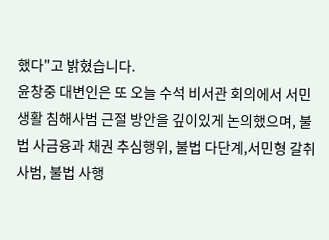했다"고 밝혔습니다.
윤창중 대변인은 또 오늘 수석 비서관 회의에서 서민생활 침해사범 근절 방안을 깊이있게 논의했으며, 불법 사금융과 채권 추심행위, 불법 다단계,서민형 갈취 사범, 불법 사행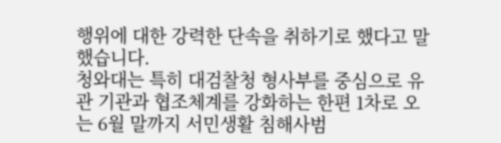행위에 대한 강력한 단속을 취하기로 했다고 말했습니다.
청와대는 특히 대검찰청 형사부를 중심으로 유관 기관과 협조체계를 강화하는 한편 1차로 오는 6월 말까지 서민생활 침해사범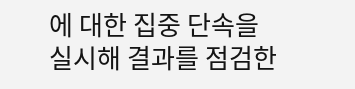에 대한 집중 단속을 실시해 결과를 점검한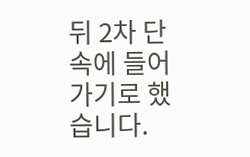뒤 2차 단속에 들어가기로 했습니다.